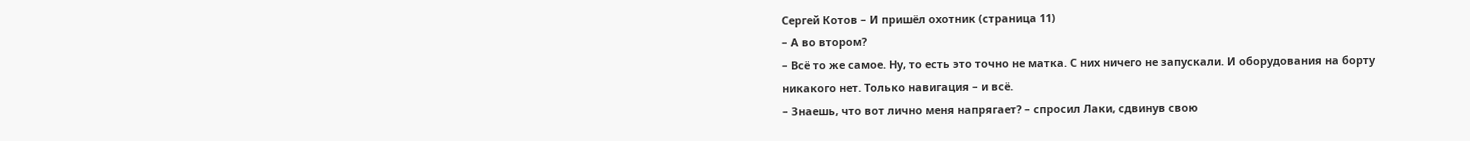Сергей Котов – И пришёл охотник (страница 11)
– А во втором?
– Всё то же самое. Ну, то есть это точно не матка. С них ничего не запускали. И оборудования на борту никакого нет. Только навигация – и всё.
– Знаешь, что вот лично меня напрягает? – спросил Лаки, сдвинув свою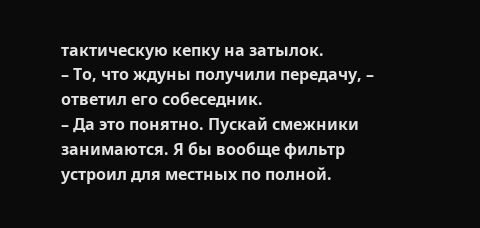тактическую кепку на затылок.
– То, что ждуны получили передачу, – ответил его собеседник.
– Да это понятно. Пускай смежники занимаются. Я бы вообще фильтр устроил для местных по полной.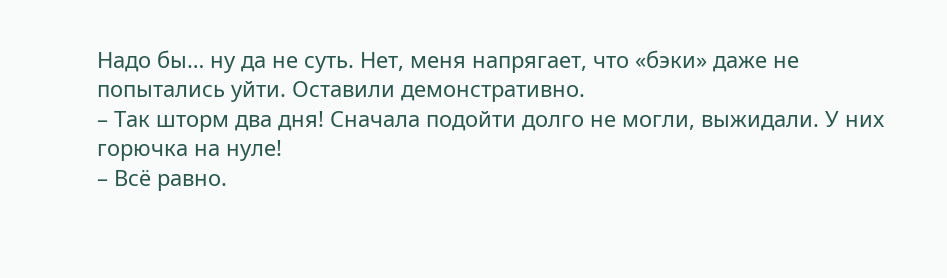Надо бы… ну да не суть. Нет, меня напрягает, что «бэки» даже не попытались уйти. Оставили демонстративно.
– Так шторм два дня! Сначала подойти долго не могли, выжидали. У них горючка на нуле!
– Всё равно.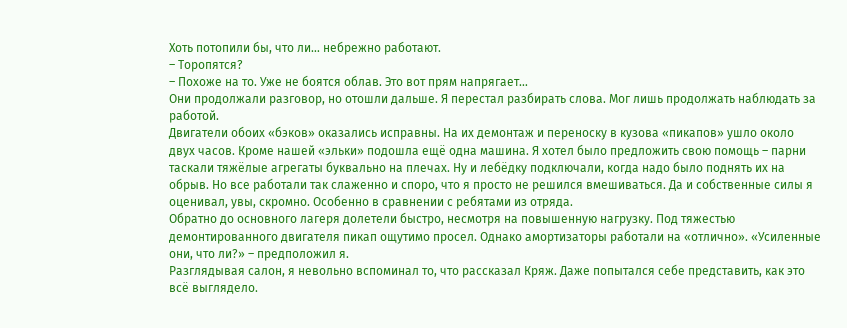Хоть потопили бы, что ли… небрежно работают.
– Торопятся?
– Похоже на то. Уже не боятся облав. Это вот прям напрягает…
Они продолжали разговор, но отошли дальше. Я перестал разбирать слова. Мог лишь продолжать наблюдать за работой.
Двигатели обоих «бэков» оказались исправны. На их демонтаж и переноску в кузова «пикапов» ушло около двух часов. Кроме нашей «эльки» подошла ещё одна машина. Я хотел было предложить свою помощь – парни таскали тяжёлые агрегаты буквально на плечах. Ну и лебёдку подключали, когда надо было поднять их на обрыв. Но все работали так слаженно и споро, что я просто не решился вмешиваться. Да и собственные силы я оценивал, увы, скромно. Особенно в сравнении с ребятами из отряда.
Обратно до основного лагеря долетели быстро, несмотря на повышенную нагрузку. Под тяжестью демонтированного двигателя пикап ощутимо просел. Однако амортизаторы работали на «отлично». «Усиленные они, что ли?» – предположил я.
Разглядывая салон, я невольно вспоминал то, что рассказал Кряж. Даже попытался себе представить, как это всё выглядело.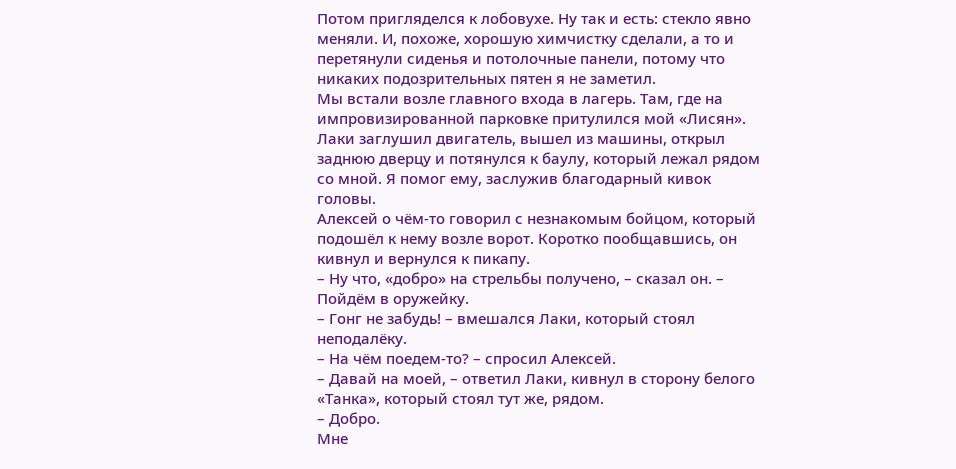Потом пригляделся к лобовухе. Ну так и есть: стекло явно меняли. И, похоже, хорошую химчистку сделали, а то и перетянули сиденья и потолочные панели, потому что никаких подозрительных пятен я не заметил.
Мы встали возле главного входа в лагерь. Там, где на импровизированной парковке притулился мой «Лисян». Лаки заглушил двигатель, вышел из машины, открыл заднюю дверцу и потянулся к баулу, который лежал рядом со мной. Я помог ему, заслужив благодарный кивок головы.
Алексей о чём-то говорил с незнакомым бойцом, который подошёл к нему возле ворот. Коротко пообщавшись, он кивнул и вернулся к пикапу.
– Ну что, «добро» на стрельбы получено, – сказал он. – Пойдём в оружейку.
– Гонг не забудь! – вмешался Лаки, который стоял неподалёку.
– На чём поедем-то? – спросил Алексей.
– Давай на моей, – ответил Лаки, кивнул в сторону белого «Танка», который стоял тут же, рядом.
– Добро.
Мне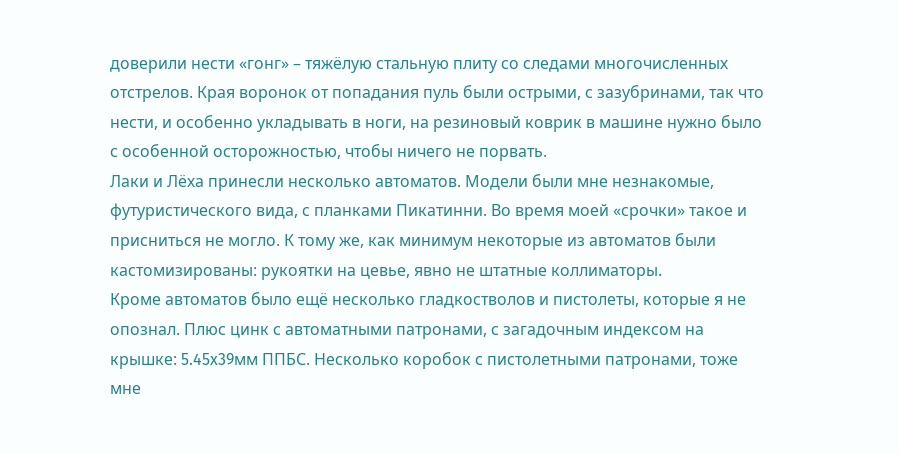доверили нести «гонг» – тяжёлую стальную плиту со следами многочисленных отстрелов. Края воронок от попадания пуль были острыми, с зазубринами, так что нести, и особенно укладывать в ноги, на резиновый коврик в машине нужно было с особенной осторожностью, чтобы ничего не порвать.
Лаки и Лёха принесли несколько автоматов. Модели были мне незнакомые, футуристического вида, с планками Пикатинни. Во время моей «срочки» такое и присниться не могло. К тому же, как минимум некоторые из автоматов были кастомизированы: рукоятки на цевье, явно не штатные коллиматоры.
Кроме автоматов было ещё несколько гладкостволов и пистолеты, которые я не опознал. Плюс цинк с автоматными патронами, с загадочным индексом на крышке: 5.45x39мм ППБС. Несколько коробок с пистолетными патронами, тоже мне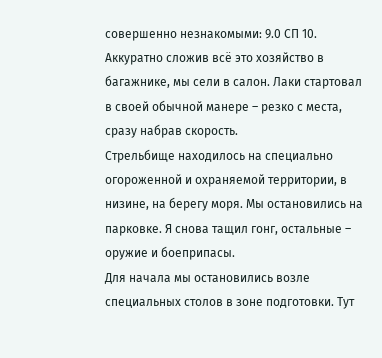совершенно незнакомыми: 9.0 СП 10.
Аккуратно сложив всё это хозяйство в багажнике, мы сели в салон. Лаки стартовал в своей обычной манере – резко с места, сразу набрав скорость.
Стрельбище находилось на специально огороженной и охраняемой территории, в низине, на берегу моря. Мы остановились на парковке. Я снова тащил гонг, остальные – оружие и боеприпасы.
Для начала мы остановились возле специальных столов в зоне подготовки. Тут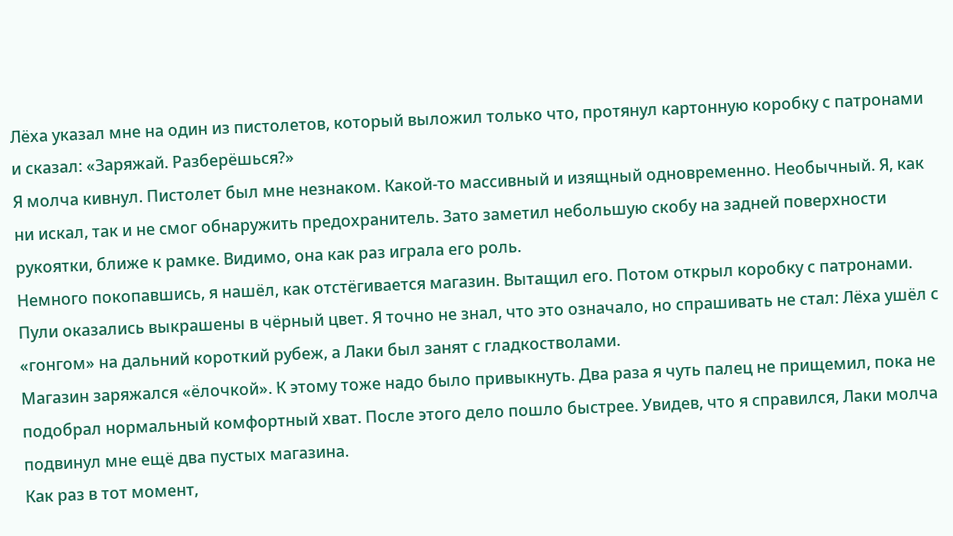Лёха указал мне на один из пистолетов, который выложил только что, протянул картонную коробку с патронами и сказал: «Заряжай. Разберёшься?»
Я молча кивнул. Пистолет был мне незнаком. Какой-то массивный и изящный одновременно. Необычный. Я, как ни искал, так и не смог обнаружить предохранитель. Зато заметил небольшую скобу на задней поверхности рукоятки, ближе к рамке. Видимо, она как раз играла его роль.
Немного покопавшись, я нашёл, как отстёгивается магазин. Вытащил его. Потом открыл коробку с патронами. Пули оказались выкрашены в чёрный цвет. Я точно не знал, что это означало, но спрашивать не стал: Лёха ушёл с «гонгом» на дальний короткий рубеж, а Лаки был занят с гладкостволами.
Магазин заряжался «ёлочкой». К этому тоже надо было привыкнуть. Два раза я чуть палец не прищемил, пока не подобрал нормальный комфортный хват. После этого дело пошло быстрее. Увидев, что я справился, Лаки молча подвинул мне ещё два пустых магазина.
Как раз в тот момент,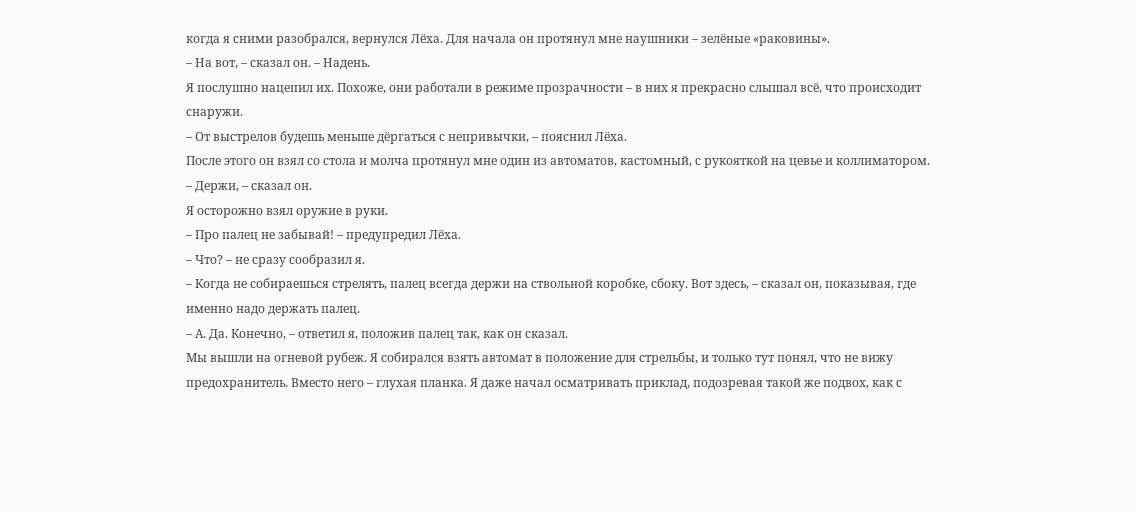когда я сними разобрался, вернулся Лёха. Для начала он протянул мне наушники – зелёные «раковины».
– На вот, – сказал он. – Надень.
Я послушно нацепил их. Похоже, они работали в режиме прозрачности – в них я прекрасно слышал всё, что происходит снаружи.
– От выстрелов будешь меньше дёргаться с непривычки, – пояснил Лёха.
После этого он взял со стола и молча протянул мне один из автоматов, кастомный, с рукояткой на цевье и коллиматором.
– Держи, – сказал он.
Я осторожно взял оружие в руки.
– Про палец не забывай! – предупредил Лёха.
– Что? – не сразу сообразил я.
– Когда не собираешься стрелять, палец всегда держи на ствольной коробке, сбоку. Вот здесь, – сказал он, показывая, где именно надо держать палец.
– А. Да. Конечно, – ответил я, положив палец так, как он сказал.
Мы вышли на огневой рубеж. Я собирался взять автомат в положение для стрельбы, и только тут понял, что не вижу предохранитель. Вместо него – глухая планка. Я даже начал осматривать приклад, подозревая такой же подвох, как с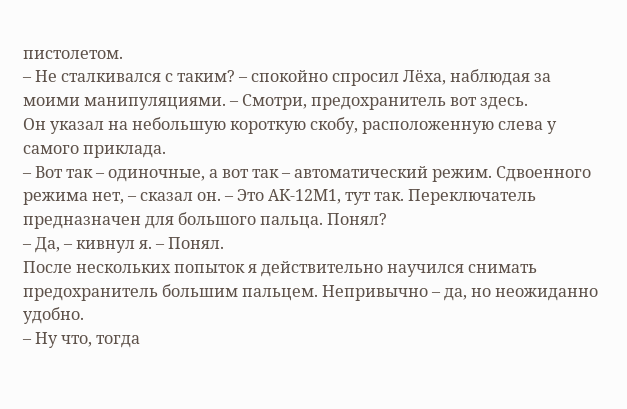пистолетом.
– Не сталкивался с таким? – спокойно спросил Лёха, наблюдая за моими манипуляциями. – Смотри, предохранитель вот здесь.
Он указал на небольшую короткую скобу, расположенную слева у самого приклада.
– Вот так – одиночные, а вот так – автоматический режим. Сдвоенного режима нет, – сказал он. – Это АК-12М1, тут так. Переключатель предназначен для большого пальца. Понял?
– Да, – кивнул я. – Понял.
После нескольких попыток я действительно научился снимать предохранитель большим пальцем. Непривычно – да, но неожиданно удобно.
– Ну что, тогда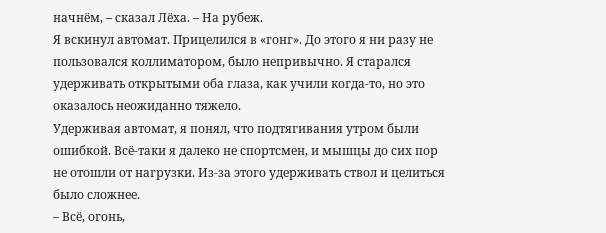начнём, – сказал Лёха. – На рубеж.
Я вскинул автомат. Прицелился в «гонг». До этого я ни разу не пользовался коллиматором, было непривычно. Я старался удерживать открытыми оба глаза, как учили когда-то, но это оказалось неожиданно тяжело.
Удерживая автомат, я понял, что подтягивания утром были ошибкой. Всё-таки я далеко не спортсмен, и мышцы до сих пор не отошли от нагрузки. Из-за этого удерживать ствол и целиться было сложнее.
– Всё, огонь,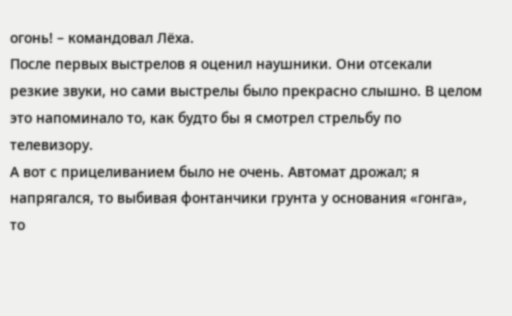огонь! – командовал Лёха.
После первых выстрелов я оценил наушники. Они отсекали резкие звуки, но сами выстрелы было прекрасно слышно. В целом это напоминало то, как будто бы я смотрел стрельбу по телевизору.
А вот с прицеливанием было не очень. Автомат дрожал; я напрягался, то выбивая фонтанчики грунта у основания «гонга», то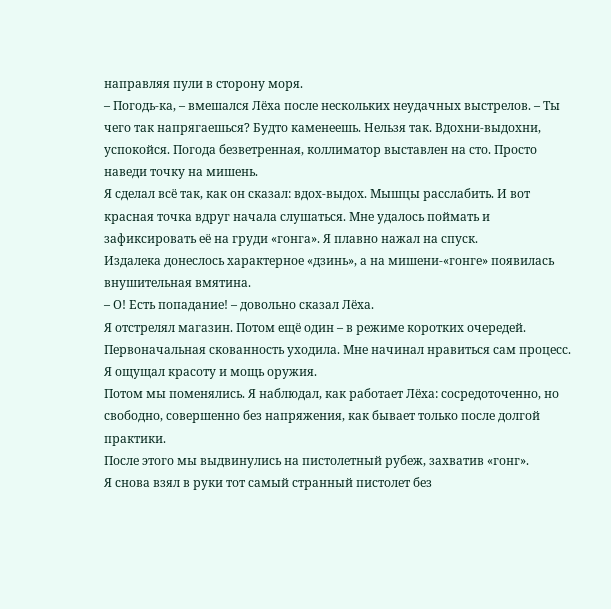направляя пули в сторону моря.
– Погодь-ка, – вмешался Лёха после нескольких неудачных выстрелов. – Ты чего так напрягаешься? Будто каменеешь. Нельзя так. Вдохни-выдохни, успокойся. Погода безветренная, коллиматор выставлен на сто. Просто наведи точку на мишень.
Я сделал всё так, как он сказал: вдох-выдох. Мышцы расслабить. И вот красная точка вдруг начала слушаться. Мне удалось поймать и зафиксировать её на груди «гонга». Я плавно нажал на спуск.
Издалека донеслось характерное «дзинь», а на мишени-«гонге» появилась внушительная вмятина.
– О! Есть попадание! – довольно сказал Лёха.
Я отстрелял магазин. Потом ещё один – в режиме коротких очередей. Первоначальная скованность уходила. Мне начинал нравиться сам процесс. Я ощущал красоту и мощь оружия.
Потом мы поменялись. Я наблюдал, как работает Лёха: сосредоточенно, но свободно, совершенно без напряжения, как бывает только после долгой практики.
После этого мы выдвинулись на пистолетный рубеж, захватив «гонг».
Я снова взял в руки тот самый странный пистолет без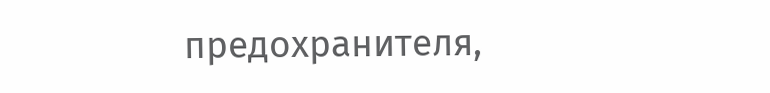предохранителя,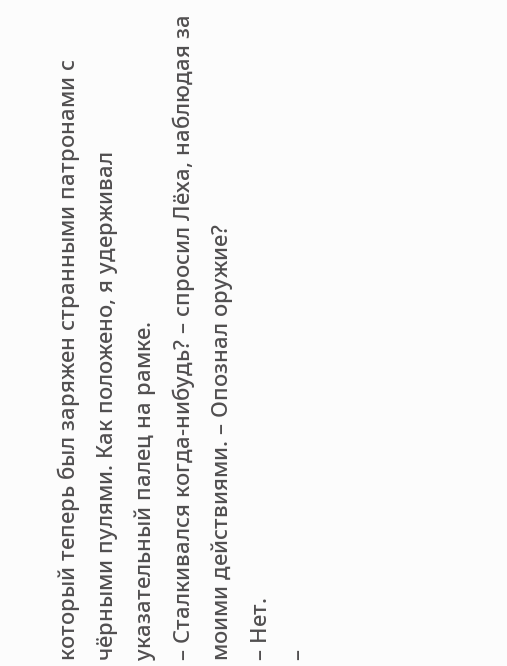который теперь был заряжен странными патронами с чёрными пулями. Как положено, я удерживал указательный палец на рамке.
– Сталкивался когда-нибудь? – спросил Лёха, наблюдая за моими действиями. – Опознал оружие?
– Нет.
–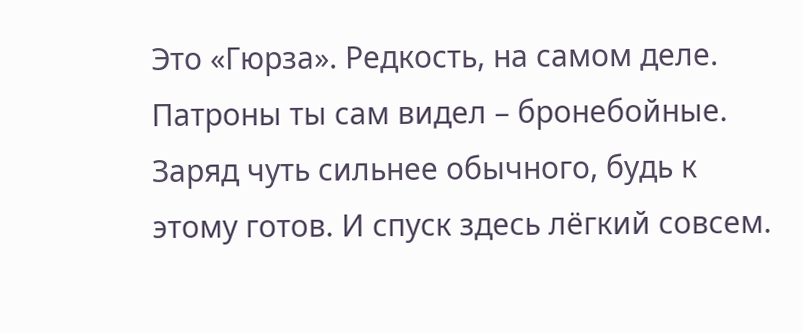Это «Гюрза». Редкость, на самом деле. Патроны ты сам видел – бронебойные. Заряд чуть сильнее обычного, будь к этому готов. И спуск здесь лёгкий совсем.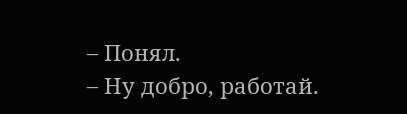– Понял.
– Ну добро, работай.